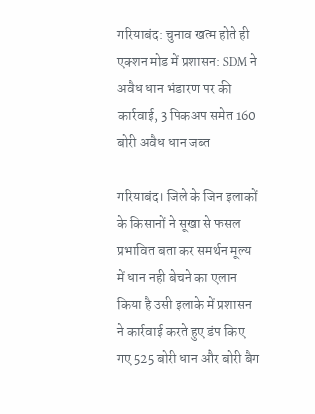गरियाबंद: चुनाव खत्म होते ही एक्शन मोड में प्रशासन: SDM ने अवैध धान भंडारण पर की कार्रवाई, 3 पिकअप समेत 160 बोरी अवैध धान जब्त

गरियाबंद। जिले के जिन इलाकों के किसानों ने सूखा से फसल प्रभावित बता कर समर्थन मूल्य में धान नही बेचने का एलान किया है उसी इलाके में प्रशासन ने कार्रवाई करते हुए डंप किए गए 525 बोरी धान और बोरी बैग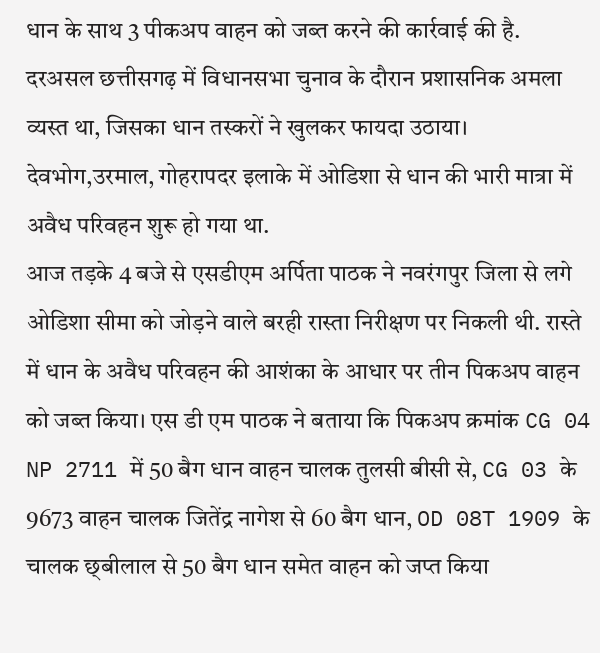धान के साथ 3 पीकअप वाहन को जब्त करने की कार्रवाई की है. दरअसल छत्तीसगढ़ में विधानसभा चुनाव के दौरान प्रशासनिक अमला व्यस्त था, जिसका धान तस्करों ने खुलकर फायदा उठाया। देवभोग,उरमाल, गोहरापदर इलाके में ओडिशा से धान की भारी मात्रा में अवैध परिवहन शुरू हो गया था.
आज तड़के 4 बजे से एसडीएम अर्पिता पाठक ने नवरंगपुर जिला से लगे ओडिशा सीमा को जोड़ने वाले बरही रास्ता निरीक्षण पर निकली थी. रास्ते में धान के अवैध परिवहन की आशंका के आधार पर तीन पिकअप वाहन को जब्त किया। एस डी एम पाठक ने बताया कि पिकअप क्रमांक CG 04 NP 2711 में 50 बैग धान वाहन चालक तुलसी बीसी से, CG 03 के 9673 वाहन चालक जितेंद्र नागेश से 60 बैग धान, OD 08T 1909 के चालक छ्बीलाल से 50 बैग धान समेत वाहन को जप्त किया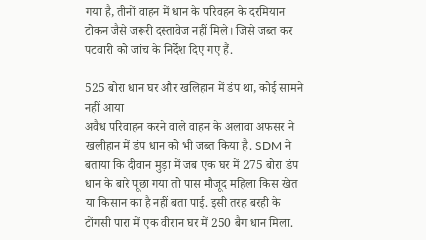गया है, तीनों वाहन में धान के परिवहन के दरमियान टोकन जैसे जरूरी दस्तावेज नहीं मिले। जिसे जब्त कर पटवारी को जांच के निर्देश दिए गए हैं.

525 बोरा धान घर और खलिहान में डंप था, कोई सामने नहीं आया
अवैध परिवाहन करने वाले वाहन के अलावा अफसर ने खलीहान में डंप धान को भी जब्त किया है. SDM ने बताया कि दीवान मुड़ा में जब एक घर में 275 बोरा डंप धान के बारे पूछा गया तो पास मौजूद महिला किस खेत या किसान का है नहीं बता पाई. इसी तरह बरही के टोंगसी पारा में एक वीरान घर में 250 बैग धान मिला.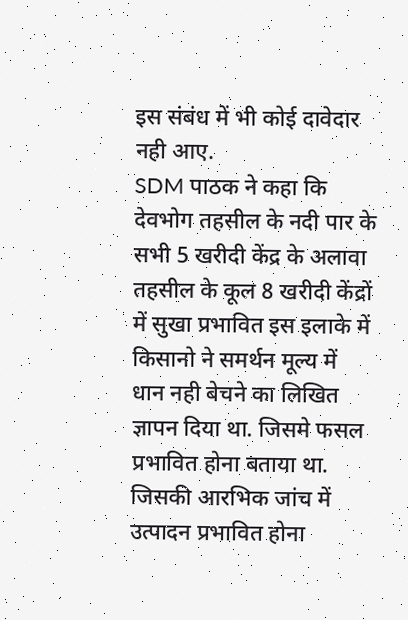इस संबंध में भी कोई दावेदार नही आए.
SDM पाठक ने कहा कि देवभोग तहसील के नदी पार के सभी 5 खरीदी केंद्र के अलावा तहसील के कूल 8 खरीदी केंद्रों में सुखा प्रभावित इस इलाके में किसानो ने समर्थन मूल्य में धान नही बेचने का लिखित ज्ञापन दिया था. जिसमे फसल प्रभावित होना बताया था. जिसकी आरभिक जांच में उत्पादन प्रभावित होना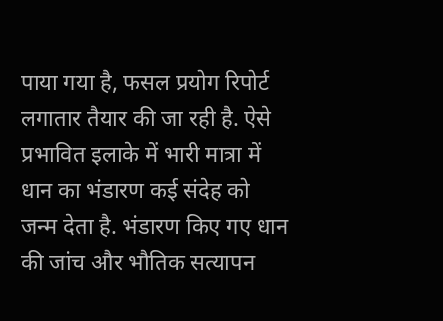पाया गया है, फसल प्रयोग रिपोर्ट लगातार तैयार की जा रही है. ऐसे प्रभावित इलाके में भारी मात्रा में धान का भंडारण कई संदेह को जन्म देता है. भंडारण किए गए धान की जांच और भौतिक सत्यापन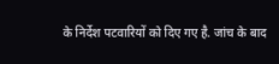के निर्देश पटवारियों को दिए गए है. जांच के बाद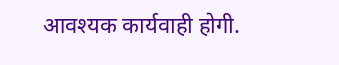आवश्यक कार्यवाही होगी.